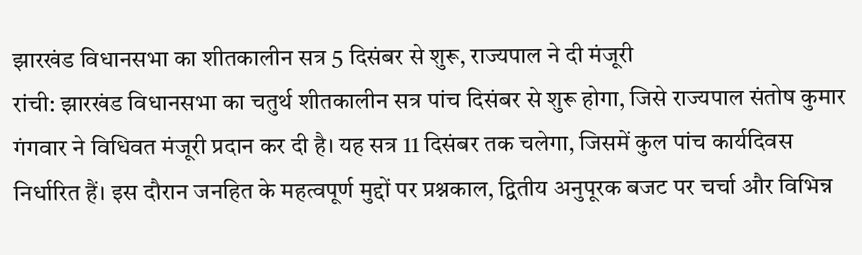झारखंड विधानसभा का शीतकालीन सत्र 5 दिसंबर से शुरू, राज्यपाल ने दी मंजूरी
रांची: झारखंड विधानसभा का चतुर्थ शीतकालीन सत्र पांच दिसंबर से शुरू होगा, जिसे राज्यपाल संतोष कुमार गंगवार ने विधिवत मंजूरी प्रदान कर दी है। यह सत्र 11 दिसंबर तक चलेगा, जिसमें कुल पांच कार्यदिवस निर्धारित हैं। इस दौरान जनहित के महत्वपूर्ण मुद्दों पर प्रश्नकाल, द्वितीय अनुपूरक बजट पर चर्चा और विभिन्न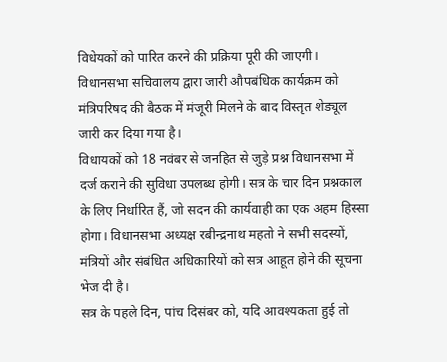विधेयकों को पारित करने की प्रक्रिया पूरी की जाएगी। विधानसभा सचिवालय द्वारा जारी औपबंधिक कार्यक्रम को मंत्रिपरिषद की बैठक में मंजूरी मिलने के बाद विस्तृत शेड्यूल जारी कर दिया गया है।
विधायकों को 18 नवंबर से जनहित से जुड़े प्रश्न विधानसभा में दर्ज कराने की सुविधा उपलब्ध होगी। सत्र के चार दिन प्रश्नकाल के लिए निर्धारित हैं, जो सदन की कार्यवाही का एक अहम हिस्सा होगा। विधानसभा अध्यक्ष रबीन्द्रनाथ महतो ने सभी सदस्यों, मंत्रियों और संबंधित अधिकारियों को सत्र आहूत होने की सूचना भेज दी है।
सत्र के पहले दिन, पांच दिसंबर को, यदि आवश्यकता हुई तो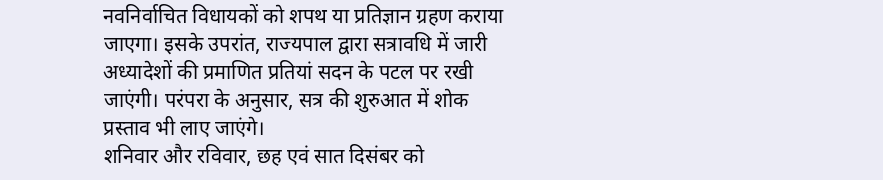नवनिर्वाचित विधायकों को शपथ या प्रतिज्ञान ग्रहण कराया जाएगा। इसके उपरांत, राज्यपाल द्वारा सत्रावधि में जारी अध्यादेशों की प्रमाणित प्रतियां सदन के पटल पर रखी जाएंगी। परंपरा के अनुसार, सत्र की शुरुआत में शोक प्रस्ताव भी लाए जाएंगे।
शनिवार और रविवार, छह एवं सात दिसंबर को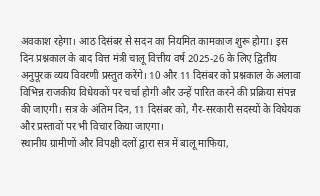अवकाश रहेगा। आठ दिसंबर से सदन का नियमित कामकाज शुरू होगा। इस दिन प्रश्नकाल के बाद वित्त मंत्री चालू वित्तीय वर्ष 2025-26 के लिए द्वितीय अनुपूरक व्यय विवरणी प्रस्तुत करेंगे। 10 और 11 दिसंबर को प्रश्नकाल के अलावा विभिन्न राजकीय विधेयकों पर चर्चा होगी और उन्हें पारित करने की प्रक्रिया संपन्न की जाएगी। सत्र के अंतिम दिन, 11 दिसंबर को, गैर-सरकारी सदस्यों के विधेयक और प्रस्तावों पर भी विचार किया जाएगा।
स्थानीय ग्रामीणों और विपक्षी दलों द्वारा सत्र में बालू माफिया,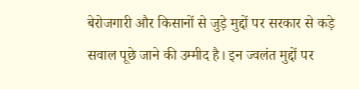बेरोजगारी और किसानों से जुड़े मुद्दों पर सरकार से कड़े सवाल पूछे जाने की उम्मीद है। इन ज्वलंत मुद्दों पर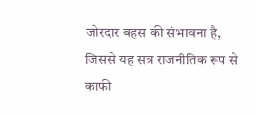जोरदार बहस की संभावना है, जिससे यह सत्र राजनीतिक रूप से काफी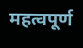महत्वपूर्ण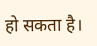हो सकता है।